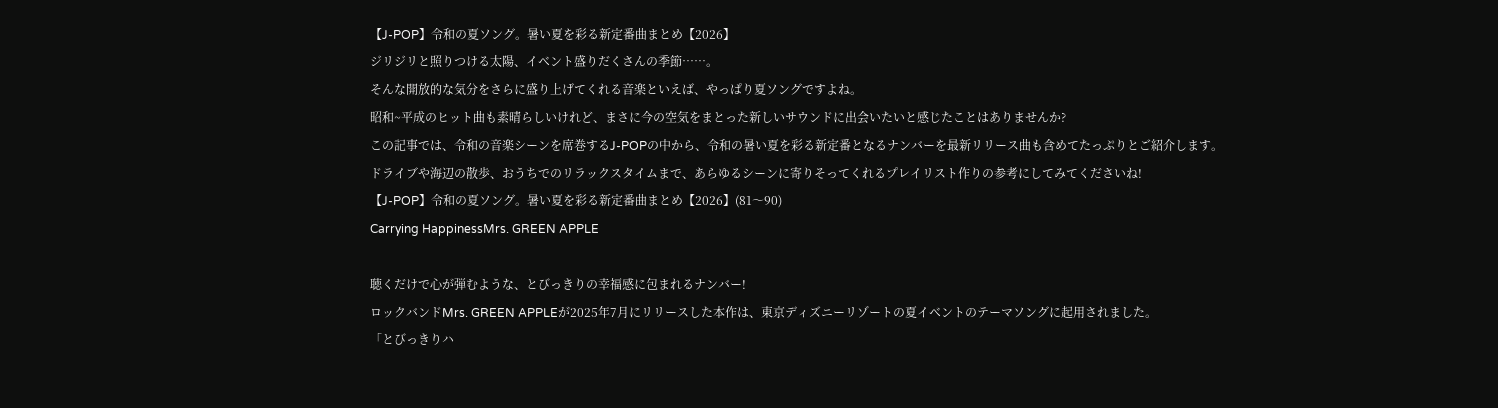【J-POP】令和の夏ソング。暑い夏を彩る新定番曲まとめ【2026】
ジリジリと照りつける太陽、イベント盛りだくさんの季節……。
そんな開放的な気分をさらに盛り上げてくれる音楽といえば、やっぱり夏ソングですよね。
昭和~平成のヒット曲も素晴らしいけれど、まさに今の空気をまとった新しいサウンドに出会いたいと感じたことはありませんか?
この記事では、令和の音楽シーンを席巻するJ-POPの中から、令和の暑い夏を彩る新定番となるナンバーを最新リリース曲も含めてたっぷりとご紹介します。
ドライブや海辺の散歩、おうちでのリラックスタイムまで、あらゆるシーンに寄りそってくれるプレイリスト作りの参考にしてみてくださいね!
【J-POP】令和の夏ソング。暑い夏を彩る新定番曲まとめ【2026】(81〜90)
Carrying HappinessMrs. GREEN APPLE

聴くだけで心が弾むような、とびっきりの幸福感に包まれるナンバー!
ロックバンドMrs. GREEN APPLEが2025年7月にリリースした本作は、東京ディズニーリゾートの夏イベントのテーマソングに起用されました。
「とびっきりハ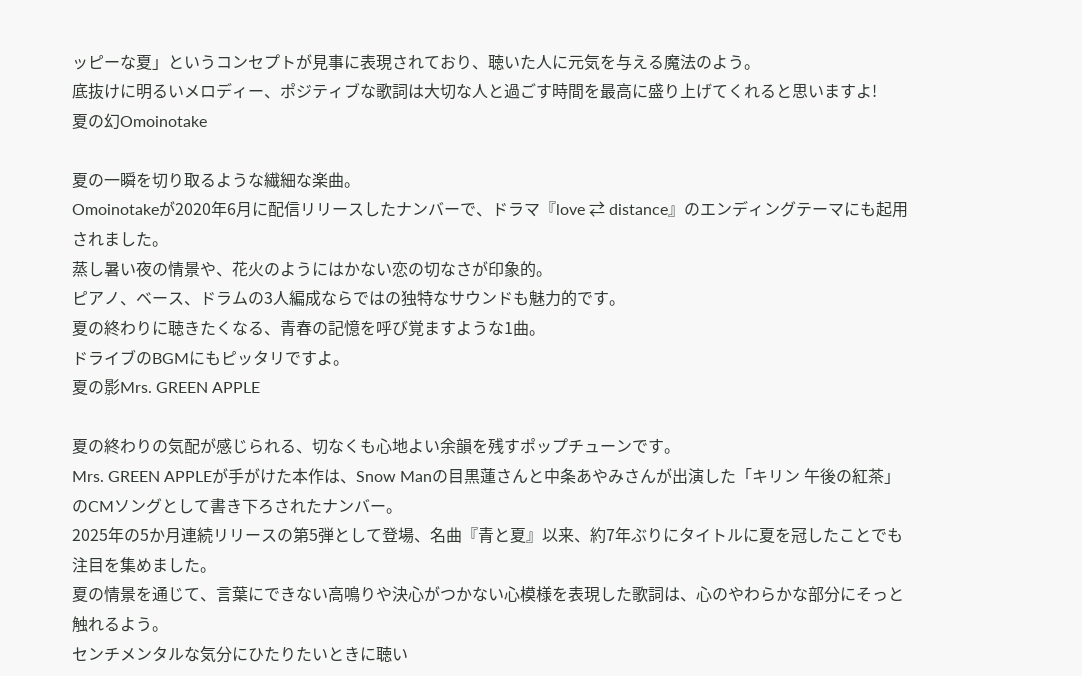ッピーな夏」というコンセプトが見事に表現されており、聴いた人に元気を与える魔法のよう。
底抜けに明るいメロディー、ポジティブな歌詞は大切な人と過ごす時間を最高に盛り上げてくれると思いますよ!
夏の幻Omoinotake

夏の一瞬を切り取るような繊細な楽曲。
Omoinotakeが2020年6月に配信リリースしたナンバーで、ドラマ『love ⇄ distance』のエンディングテーマにも起用されました。
蒸し暑い夜の情景や、花火のようにはかない恋の切なさが印象的。
ピアノ、ベース、ドラムの3人編成ならではの独特なサウンドも魅力的です。
夏の終わりに聴きたくなる、青春の記憶を呼び覚ますような1曲。
ドライブのBGMにもピッタリですよ。
夏の影Mrs. GREEN APPLE

夏の終わりの気配が感じられる、切なくも心地よい余韻を残すポップチューンです。
Mrs. GREEN APPLEが手がけた本作は、Snow Manの目黒蓮さんと中条あやみさんが出演した「キリン 午後の紅茶」のCMソングとして書き下ろされたナンバー。
2025年の5か月連続リリースの第5弾として登場、名曲『青と夏』以来、約7年ぶりにタイトルに夏を冠したことでも注目を集めました。
夏の情景を通じて、言葉にできない高鳴りや決心がつかない心模様を表現した歌詞は、心のやわらかな部分にそっと触れるよう。
センチメンタルな気分にひたりたいときに聴い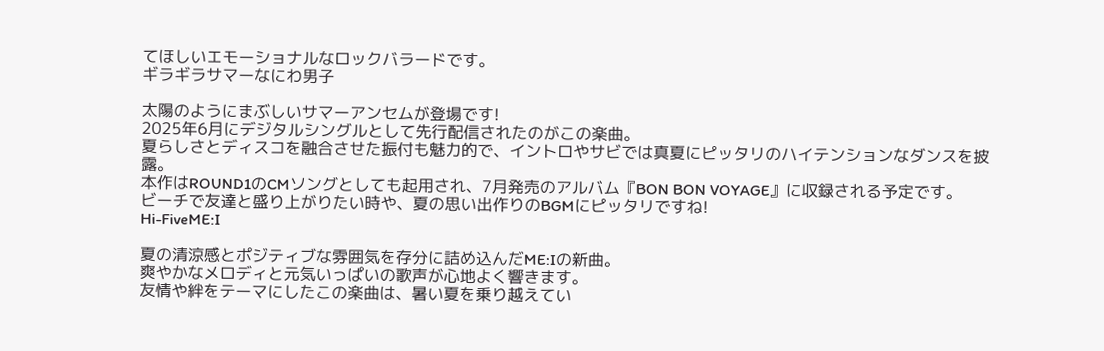てほしいエモーショナルなロックバラードです。
ギラギラサマーなにわ男子

太陽のようにまぶしいサマーアンセムが登場です!
2025年6月にデジタルシングルとして先行配信されたのがこの楽曲。
夏らしさとディスコを融合させた振付も魅力的で、イントロやサビでは真夏にピッタリのハイテンションなダンスを披露。
本作はROUND1のCMソングとしても起用され、7月発売のアルバム『BON BON VOYAGE』に収録される予定です。
ビーチで友達と盛り上がりたい時や、夏の思い出作りのBGMにピッタリですね!
Hi-FiveME:I

夏の清涼感とポジティブな雰囲気を存分に詰め込んだME:Iの新曲。
爽やかなメロディと元気いっぱいの歌声が心地よく響きます。
友情や絆をテーマにしたこの楽曲は、暑い夏を乗り越えてい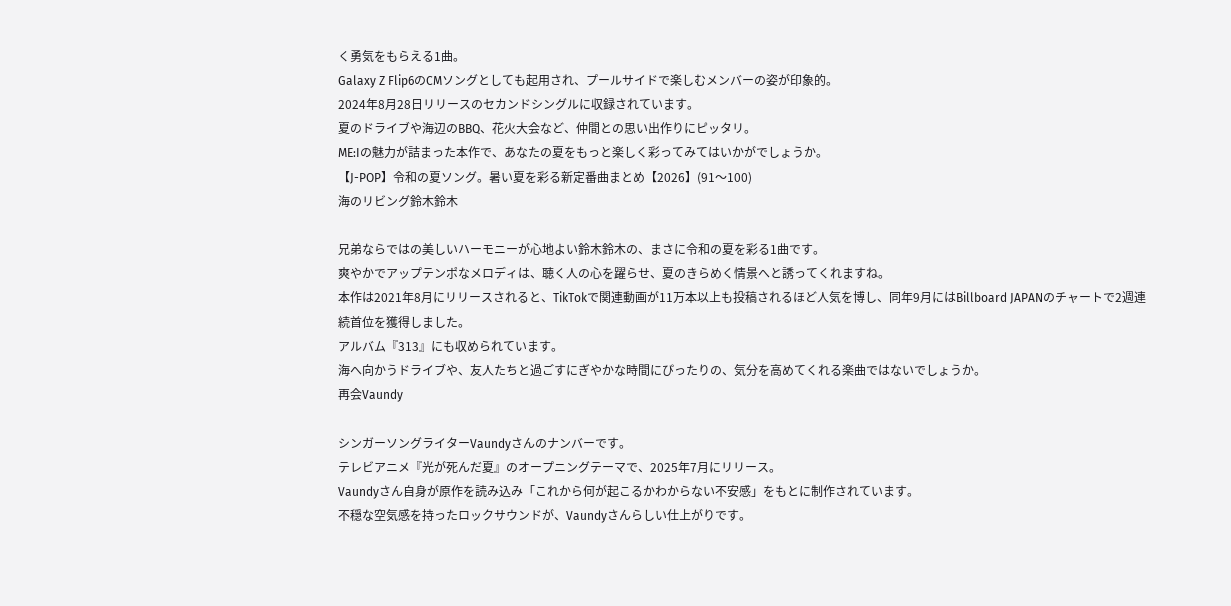く勇気をもらえる1曲。
Galaxy Z Flip6のCMソングとしても起用され、プールサイドで楽しむメンバーの姿が印象的。
2024年8月28日リリースのセカンドシングルに収録されています。
夏のドライブや海辺のBBQ、花火大会など、仲間との思い出作りにピッタリ。
ME:Iの魅力が詰まった本作で、あなたの夏をもっと楽しく彩ってみてはいかがでしょうか。
【J-POP】令和の夏ソング。暑い夏を彩る新定番曲まとめ【2026】(91〜100)
海のリビング鈴木鈴木

兄弟ならではの美しいハーモニーが心地よい鈴木鈴木の、まさに令和の夏を彩る1曲です。
爽やかでアップテンポなメロディは、聴く人の心を躍らせ、夏のきらめく情景へと誘ってくれますね。
本作は2021年8月にリリースされると、TikTokで関連動画が11万本以上も投稿されるほど人気を博し、同年9月にはBillboard JAPANのチャートで2週連続首位を獲得しました。
アルバム『313』にも収められています。
海へ向かうドライブや、友人たちと過ごすにぎやかな時間にぴったりの、気分を高めてくれる楽曲ではないでしょうか。
再会Vaundy

シンガーソングライターVaundyさんのナンバーです。
テレビアニメ『光が死んだ夏』のオープニングテーマで、2025年7月にリリース。
Vaundyさん自身が原作を読み込み「これから何が起こるかわからない不安感」をもとに制作されています。
不穏な空気感を持ったロックサウンドが、Vaundyさんらしい仕上がりです。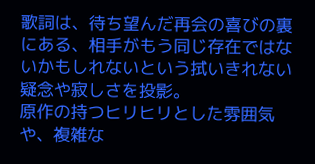歌詞は、待ち望んだ再会の喜びの裏にある、相手がもう同じ存在ではないかもしれないという拭いきれない疑念や寂しさを投影。
原作の持つヒリヒリとした雰囲気や、複雑な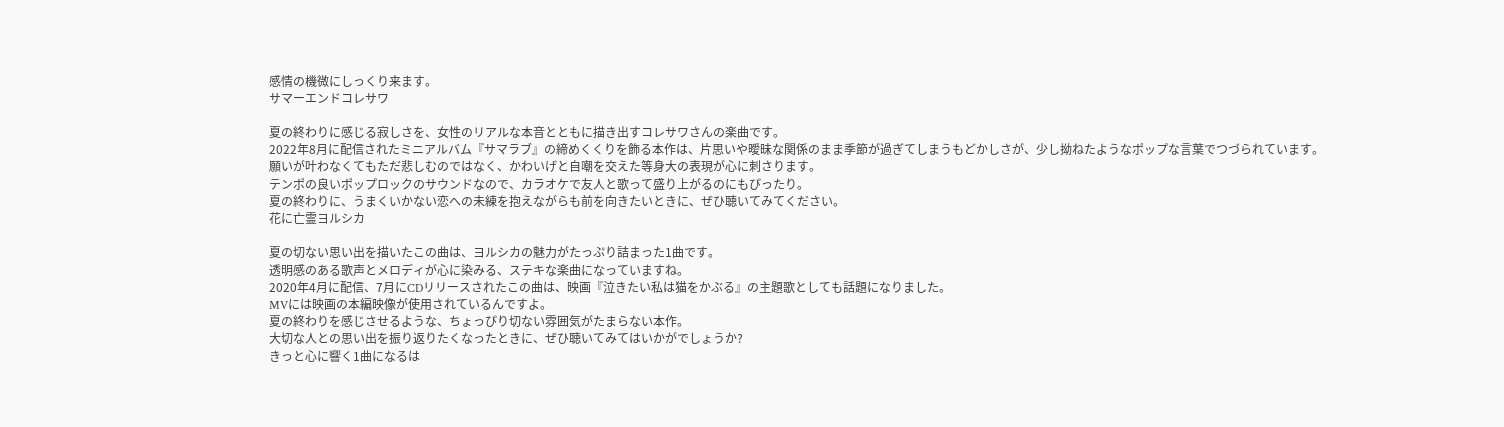感情の機微にしっくり来ます。
サマーエンドコレサワ

夏の終わりに感じる寂しさを、女性のリアルな本音とともに描き出すコレサワさんの楽曲です。
2022年8月に配信されたミニアルバム『サマラブ』の締めくくりを飾る本作は、片思いや曖昧な関係のまま季節が過ぎてしまうもどかしさが、少し拗ねたようなポップな言葉でつづられています。
願いが叶わなくてもただ悲しむのではなく、かわいげと自嘲を交えた等身大の表現が心に刺さります。
テンポの良いポップロックのサウンドなので、カラオケで友人と歌って盛り上がるのにもぴったり。
夏の終わりに、うまくいかない恋への未練を抱えながらも前を向きたいときに、ぜひ聴いてみてください。
花に亡霊ヨルシカ

夏の切ない思い出を描いたこの曲は、ヨルシカの魅力がたっぷり詰まった1曲です。
透明感のある歌声とメロディが心に染みる、ステキな楽曲になっていますね。
2020年4月に配信、7月にCDリリースされたこの曲は、映画『泣きたい私は猫をかぶる』の主題歌としても話題になりました。
MVには映画の本編映像が使用されているんですよ。
夏の終わりを感じさせるような、ちょっぴり切ない雰囲気がたまらない本作。
大切な人との思い出を振り返りたくなったときに、ぜひ聴いてみてはいかがでしょうか?
きっと心に響く1曲になるは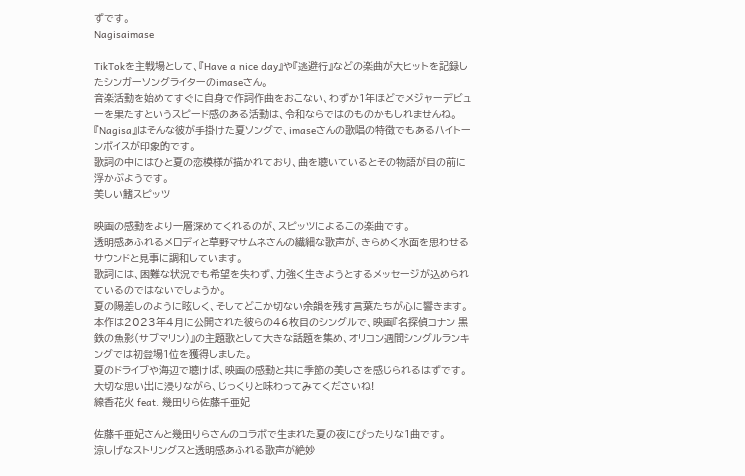ずです。
Nagisaimase

TikTokを主戦場として、『Have a nice day』や『逃避行』などの楽曲が大ヒットを記録したシンガーソングライターのimaseさん。
音楽活動を始めてすぐに自身で作詞作曲をおこない、わずか1年ほどでメジャーデビューを果たすというスピード感のある活動は、令和ならではのものかもしれませんね。
『Nagisa』はそんな彼が手掛けた夏ソングで、imaseさんの歌唱の特徴でもあるハイトーンボイスが印象的です。
歌詞の中にはひと夏の恋模様が描かれており、曲を聴いているとその物語が目の前に浮かぶようです。
美しい鰭スピッツ

映画の感動をより一層深めてくれるのが、スピッツによるこの楽曲です。
透明感あふれるメロディと草野マサムネさんの繊細な歌声が、きらめく水面を思わせるサウンドと見事に調和しています。
歌詞には、困難な状況でも希望を失わず、力強く生きようとするメッセージが込められているのではないでしょうか。
夏の陽差しのように眩しく、そしてどこか切ない余韻を残す言葉たちが心に響きます。
本作は2023年4月に公開された彼らの46枚目のシングルで、映画『名探偵コナン 黒鉄の魚影(サブマリン)』の主題歌として大きな話題を集め、オリコン週間シングルランキングでは初登場1位を獲得しました。
夏のドライブや海辺で聴けば、映画の感動と共に季節の美しさを感じられるはずです。
大切な思い出に浸りながら、じっくりと味わってみてくださいね!
線香花火 feat. 幾田りら佐藤千亜妃

佐藤千亜妃さんと幾田りらさんのコラボで生まれた夏の夜にぴったりな1曲です。
涼しげなストリングスと透明感あふれる歌声が絶妙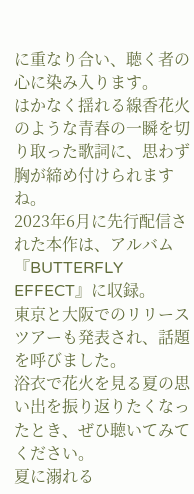に重なり合い、聴く者の心に染み入ります。
はかなく揺れる線香花火のような青春の一瞬を切り取った歌詞に、思わず胸が締め付けられますね。
2023年6月に先行配信された本作は、アルバム『BUTTERFLY EFFECT』に収録。
東京と大阪でのリリースツアーも発表され、話題を呼びました。
浴衣で花火を見る夏の思い出を振り返りたくなったとき、ぜひ聴いてみてください。
夏に溺れる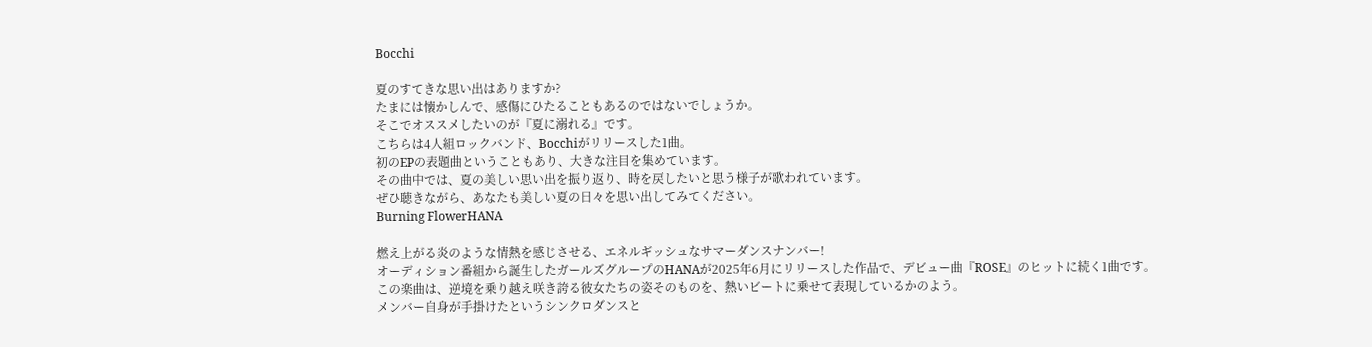Bocchi

夏のすてきな思い出はありますか?
たまには懐かしんで、感傷にひたることもあるのではないでしょうか。
そこでオススメしたいのが『夏に溺れる』です。
こちらは4人組ロックバンド、Bocchiがリリースした1曲。
初のEPの表題曲ということもあり、大きな注目を集めています。
その曲中では、夏の美しい思い出を振り返り、時を戻したいと思う様子が歌われています。
ぜひ聴きながら、あなたも美しい夏の日々を思い出してみてください。
Burning FlowerHANA

燃え上がる炎のような情熱を感じさせる、エネルギッシュなサマーダンスナンバー!
オーディション番組から誕生したガールズグループのHANAが2025年6月にリリースした作品で、デビュー曲『ROSE』のヒットに続く1曲です。
この楽曲は、逆境を乗り越え咲き誇る彼女たちの姿そのものを、熱いビートに乗せて表現しているかのよう。
メンバー自身が手掛けたというシンクロダンスと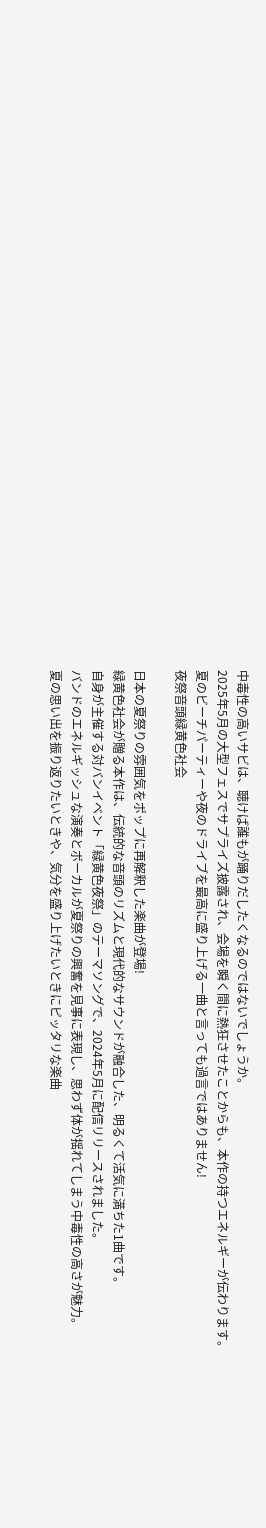中毒性の高いサビは、聴けば誰もが踊りだしたくなるのではないでしょうか。
2025年5月の大型フェスでサプライズ披露され、会場を瞬く間に熱狂させたことからも、本作の持つエネルギーが伝わります。
夏のビーチパーティーや夜のドライブを最高に盛り上げる一曲と言っても過言ではありません!
夜祭音頭緑黄色社会

日本の夏祭りの雰囲気をポップに再解釈した楽曲が登場!
緑黄色社会が贈る本作は、伝統的な音頭のリズムと現代的なサウンドが融合した、明るくて活気に満ちた1曲です。
自身が主催する対バンイベント「緑黄色夜祭」のテーマソングで、2024年5月に配信リリースされました。
バンドのエネルギッシュな演奏とボーカルが夏祭りの興奮を見事に表現し、思わず体が揺れてしまう中毒性の高さが魅力。
夏の思い出を振り返りたいときや、気分を盛り上げたいときにピッタリな楽曲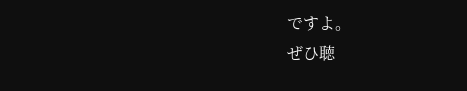ですよ。
ぜひ聴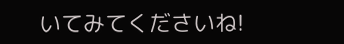いてみてくださいね!